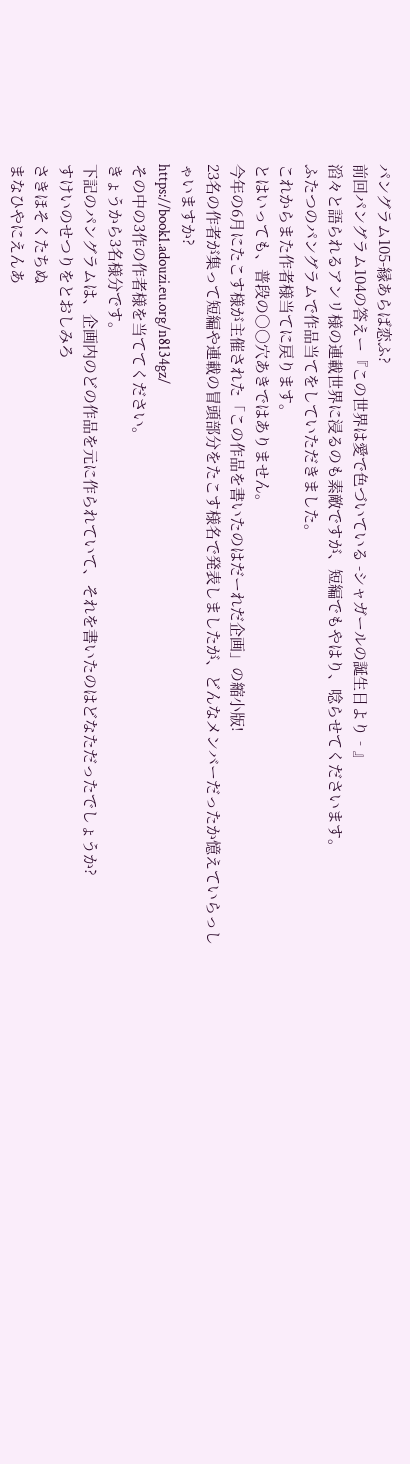パングラム105-縁あらば恋ふ?
前回パングラム104の答えー『この世界は愛で色づいている -シャガールの誕生日より‐』
滔々と語られるアンリ様の連載世界に浸るのも素敵ですが、短編でもやはり、唸らせてくださいます。
ふたつのパングラムで作品当てをしていただきました。
これからまた作者様当てに戻ります。
とはいっても、普段の○○穴あきではありません。
今年の6月にたこす様が主催された「この作品を書いたのはだーれだ企画」の縮小版!
23名の作者が集って短編や連載の冒頭部分をたこす様名で発表しましたが、どんなメンバーだったか憶えていらっしゃいますか?
https://book1.adouzi.eu.org/n8134gz/
その中の3作の作者様を当ててください。
きょうから3名様分です。
下記のパングラムは、企画内のどの作品を元に作られていて、それを書いたのはどなただったでしょうか?
すけいのせつりをとおしみろ
さきほそくたちぬ
まなひやにえんあ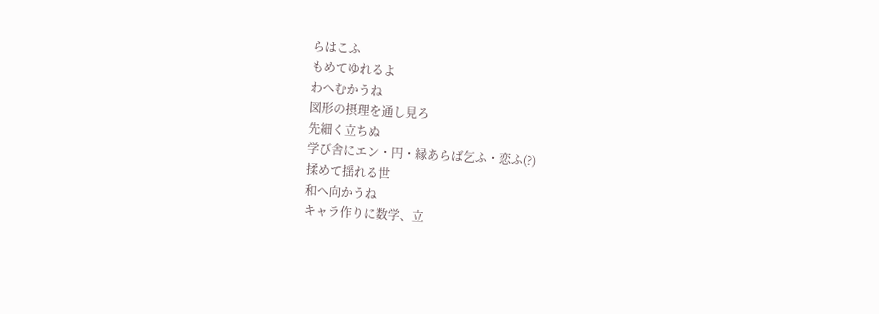らはこふ
もめてゆれるよ
わへむかうね
図形の摂理を通し見ろ
先細く立ちぬ
学び舎にエン・円・縁あらば乞ふ・恋ふ(?)
揉めて揺れる世
和へ向かうね
キャラ作りに数学、立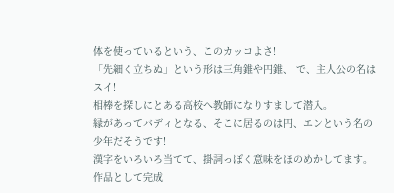体を使っているという、このカッコよさ!
「先細く立ちぬ」という形は三角錐や円錐、 で、主人公の名はスイ!
相棒を探しにとある高校へ教師になりすまして潜入。
縁があってバディとなる、そこに居るのは円、エンという名の少年だそうです!
漢字をいろいろ当てて、掛詞っぽく意味をほのめかしてます。
作品として完成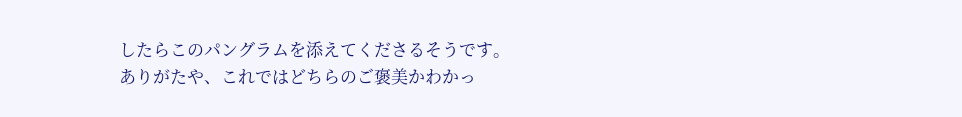したらこのパングラムを添えてくださるそうです。
ありがたや、これではどちらのご褒美かわかっ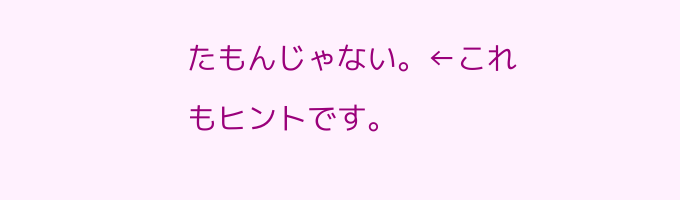たもんじゃない。←これもヒントです。